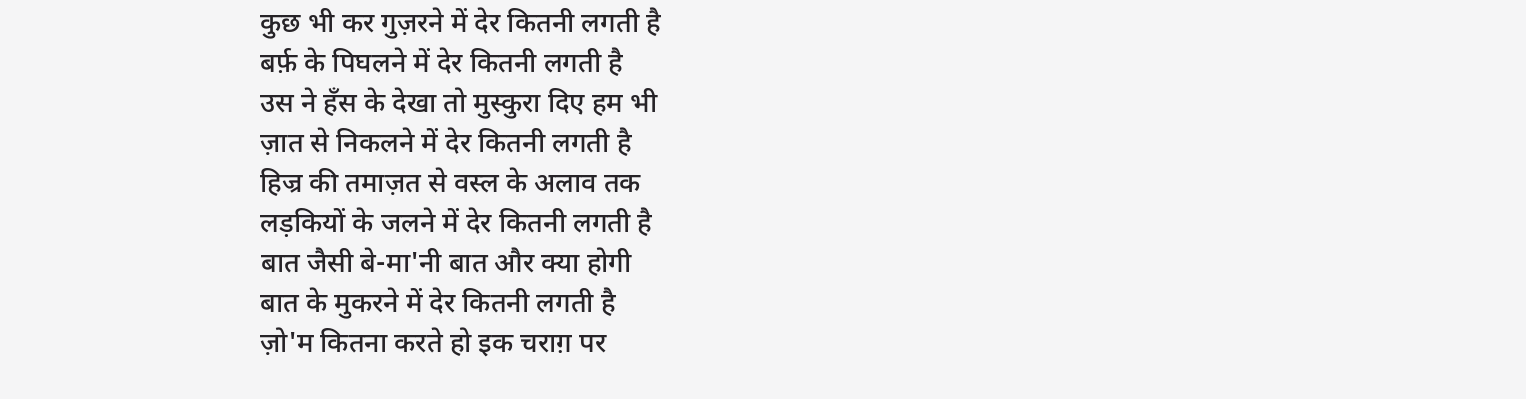कुछ भी कर गुज़रने में देर कितनी लगती है
बर्फ़ के पिघलने में देर कितनी लगती है
उस ने हँस के देखा तो मुस्कुरा दिए हम भी
ज़ात से निकलने में देर कितनी लगती है
हिज्र की तमाज़त से वस्ल के अलाव तक
लड़कियों के जलने में देर कितनी लगती है
बात जैसी बे-मा'नी बात और क्या होगी
बात के मुकरने में देर कितनी लगती है
ज़ो'म कितना करते हो इक चराग़ पर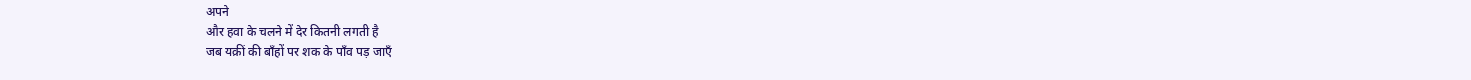अपने
और हवा के चलने में देर कितनी लगती है
जब यक़ीं की बाँहों पर शक के पाँव पड़ जाएँ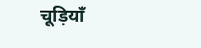चूड़ियाँ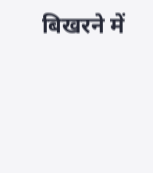बिखरने में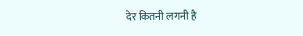देर कितनी लगनी है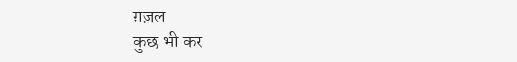ग़ज़ल
कुछ भी कर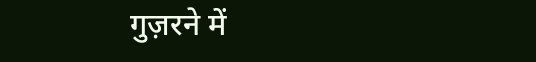गुज़रने में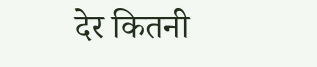देर कितनी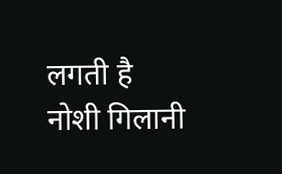लगती है
नोशी गिलानी